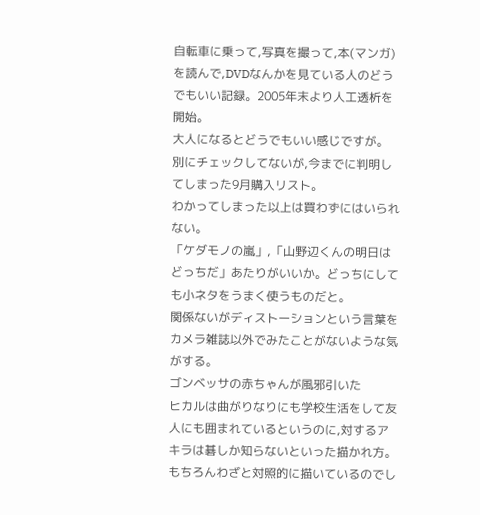自転車に乗って,写真を撮って,本(マンガ)を読んで,DVDなんかを見ている人のどうでもいい記録。2005年末より人工透析を開始。
大人になるとどうでもいい感じですが。
別にチェックしてないが,今までに判明してしまった9月購入リスト。
わかってしまった以上は買わずにはいられない。
「ケダモノの嵐」,「山野辺くんの明日はどっちだ」あたりがいいか。どっちにしても小ネタをうまく使うものだと。
関係ないがディストーションという言葉をカメラ雑誌以外でみたことがないような気がする。
ゴンベッサの赤ちゃんが風邪引いた
ヒカルは曲がりなりにも学校生活をして友人にも囲まれているというのに,対するアキラは碁しか知らないといった描かれ方。もちろんわざと対照的に描いているのでし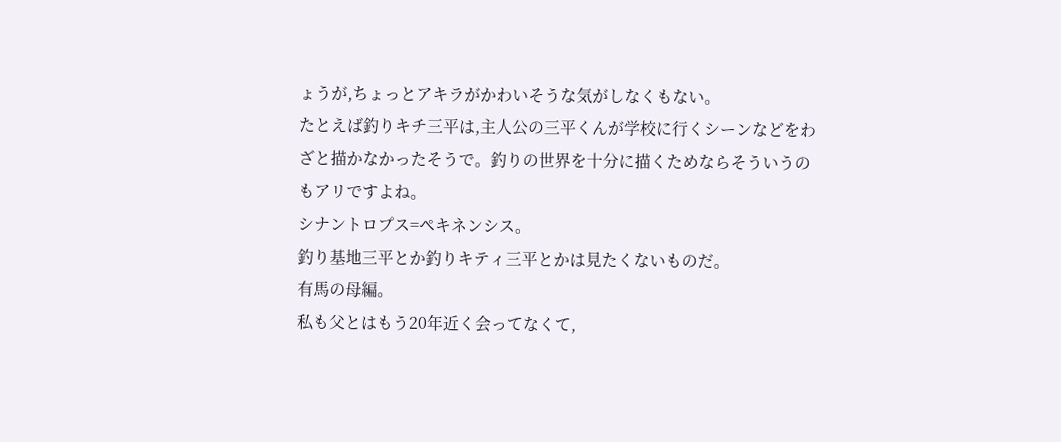ょうが,ちょっとアキラがかわいそうな気がしなくもない。
たとえば釣りキチ三平は,主人公の三平くんが学校に行くシーンなどをわざと描かなかったそうで。釣りの世界を十分に描くためならそういうのもアリですよね。
シナントロプス=ペキネンシス。
釣り基地三平とか釣りキティ三平とかは見たくないものだ。
有馬の母編。
私も父とはもう20年近く会ってなくて,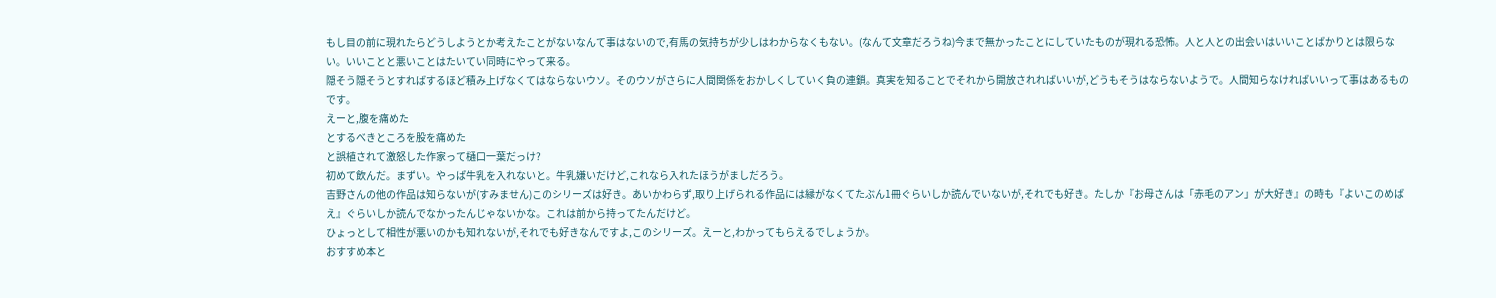もし目の前に現れたらどうしようとか考えたことがないなんて事はないので,有馬の気持ちが少しはわからなくもない。(なんて文章だろうね)今まで無かったことにしていたものが現れる恐怖。人と人との出会いはいいことばかりとは限らない。いいことと悪いことはたいてい同時にやって来る。
隠そう隠そうとすればするほど積み上げなくてはならないウソ。そのウソがさらに人間関係をおかしくしていく負の連鎖。真実を知ることでそれから開放されればいいが,どうもそうはならないようで。人間知らなければいいって事はあるものです。
えーと,腹を痛めた
とするべきところを股を痛めた
と誤植されて激怒した作家って樋口一葉だっけ?
初めて飲んだ。まずい。やっぱ牛乳を入れないと。牛乳嫌いだけど,これなら入れたほうがましだろう。
吉野さんの他の作品は知らないが(すみません)このシリーズは好き。あいかわらず,取り上げられる作品には縁がなくてたぶん1冊ぐらいしか読んでいないが,それでも好き。たしか『お母さんは「赤毛のアン」が大好き』の時も『よいこのめばえ』ぐらいしか読んでなかったんじゃないかな。これは前から持ってたんだけど。
ひょっとして相性が悪いのかも知れないが,それでも好きなんですよ,このシリーズ。えーと,わかってもらえるでしょうか。
おすすめ本と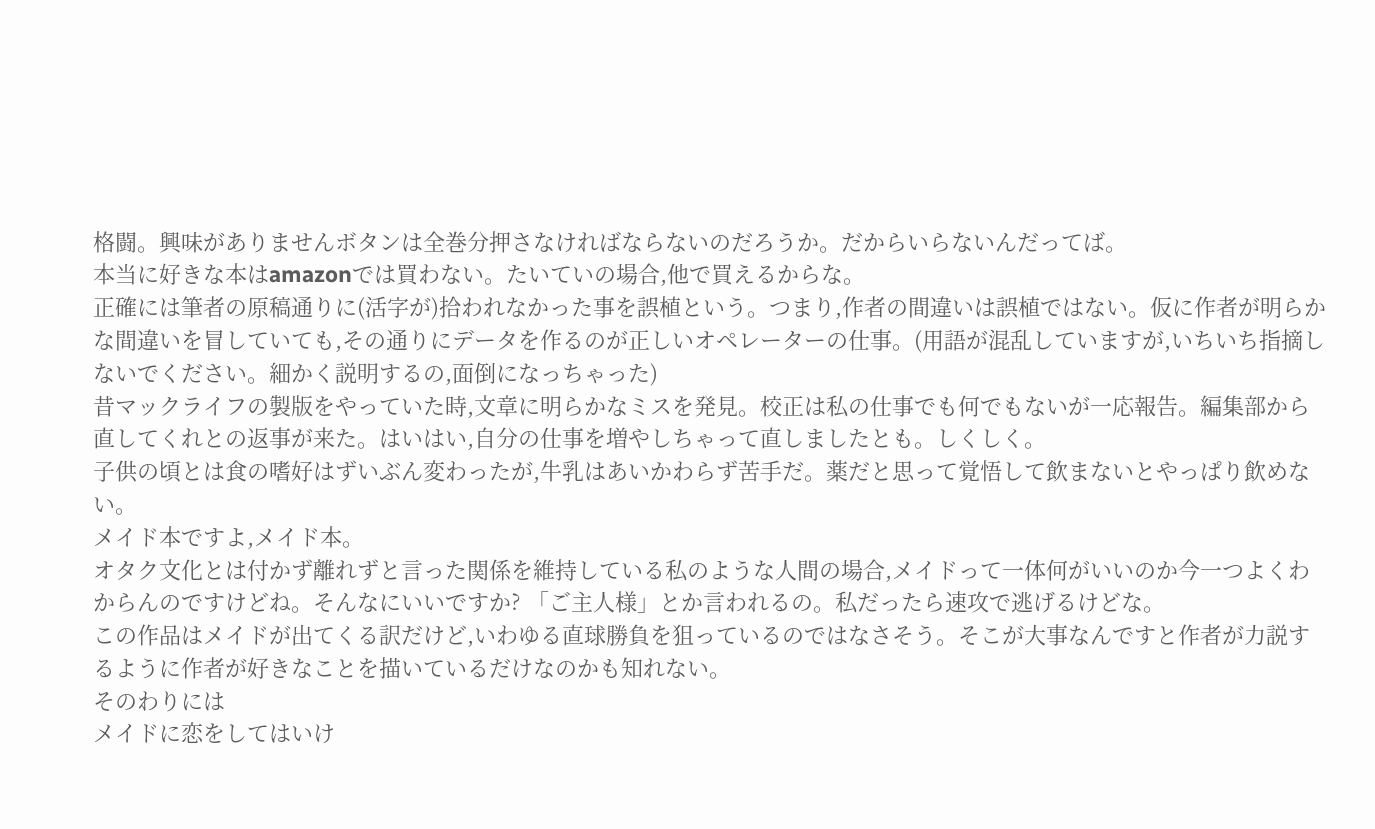格闘。興味がありませんボタンは全巻分押さなければならないのだろうか。だからいらないんだってば。
本当に好きな本はamazonでは買わない。たいていの場合,他で買えるからな。
正確には筆者の原稿通りに(活字が)拾われなかった事を誤植という。つまり,作者の間違いは誤植ではない。仮に作者が明らかな間違いを冒していても,その通りにデータを作るのが正しいオペレーターの仕事。(用語が混乱していますが,いちいち指摘しないでください。細かく説明するの,面倒になっちゃった)
昔マックライフの製版をやっていた時,文章に明らかなミスを発見。校正は私の仕事でも何でもないが一応報告。編集部から直してくれとの返事が来た。はいはい,自分の仕事を増やしちゃって直しましたとも。しくしく。
子供の頃とは食の嗜好はずいぶん変わったが,牛乳はあいかわらず苦手だ。薬だと思って覚悟して飲まないとやっぱり飲めない。
メイド本ですよ,メイド本。
オタク文化とは付かず離れずと言った関係を維持している私のような人間の場合,メイドって一体何がいいのか今一つよくわからんのですけどね。そんなにいいですか? 「ご主人様」とか言われるの。私だったら速攻で逃げるけどな。
この作品はメイドが出てくる訳だけど,いわゆる直球勝負を狙っているのではなさそう。そこが大事なんですと作者が力説するように作者が好きなことを描いているだけなのかも知れない。
そのわりには
メイドに恋をしてはいけ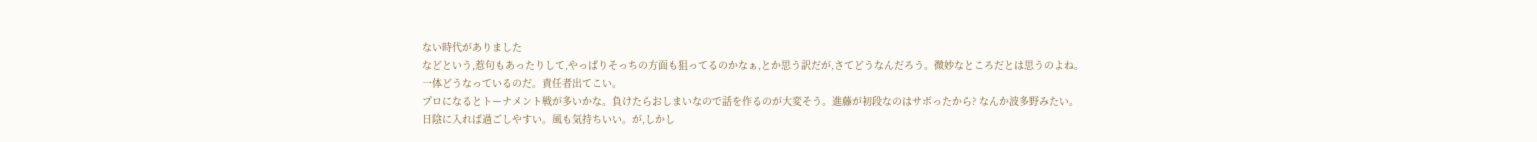ない時代がありました
などという,惹句もあったりして,やっぱりそっちの方面も狙ってるのかなぁ,とか思う訳だが,さてどうなんだろう。微妙なところだとは思うのよね。
一体どうなっているのだ。責任者出てこい。
プロになるとトーナメント戦が多いかな。負けたらおしまいなので話を作るのが大変そう。進藤が初段なのはサボったから? なんか波多野みたい。
日陰に入れば過ごしやすい。風も気持ちいい。が,しかし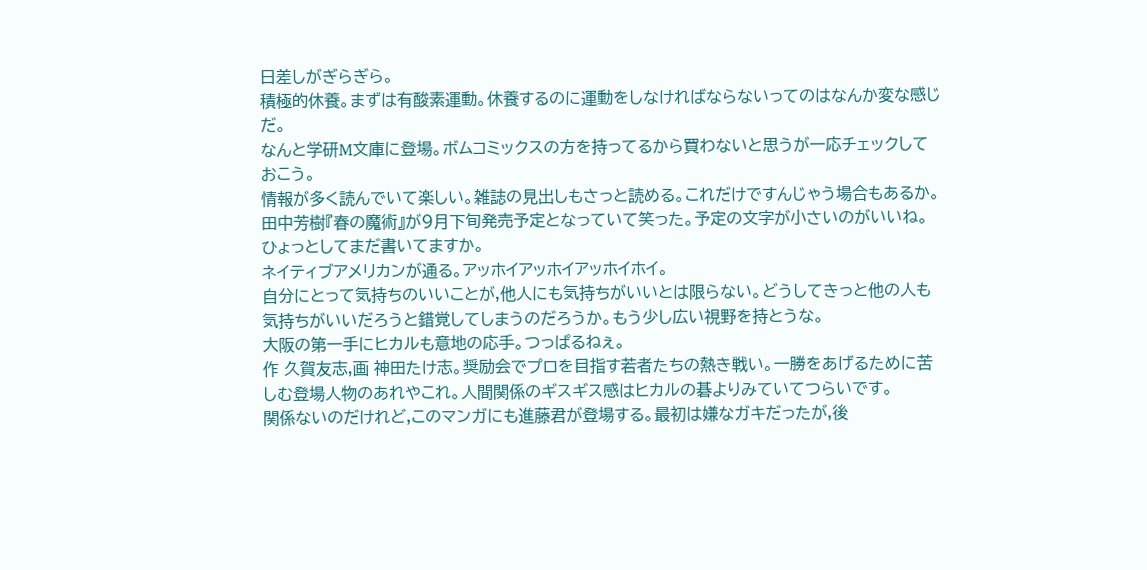日差しがぎらぎら。
積極的休養。まずは有酸素運動。休養するのに運動をしなければならないってのはなんか変な感じだ。
なんと学研M文庫に登場。ボムコミックスの方を持ってるから買わないと思うが一応チェックしておこう。
情報が多く読んでいて楽しい。雑誌の見出しもさっと読める。これだけですんじゃう場合もあるか。
田中芳樹『春の魔術』が9月下旬発売予定となっていて笑った。予定の文字が小さいのがいいね。ひょっとしてまだ書いてますか。
ネイティブアメリカンが通る。アッホイアッホイアッホイホイ。
自分にとって気持ちのいいことが,他人にも気持ちがいいとは限らない。どうしてきっと他の人も気持ちがいいだろうと錯覚してしまうのだろうか。もう少し広い視野を持とうな。
大阪の第一手にヒカルも意地の応手。つっぱるねぇ。
作 久賀友志,画 神田たけ志。奨励会でプロを目指す若者たちの熱き戦い。一勝をあげるために苦しむ登場人物のあれやこれ。人間関係のギスギス感はヒカルの碁よりみていてつらいです。
関係ないのだけれど,このマンガにも進藤君が登場する。最初は嫌なガキだったが,後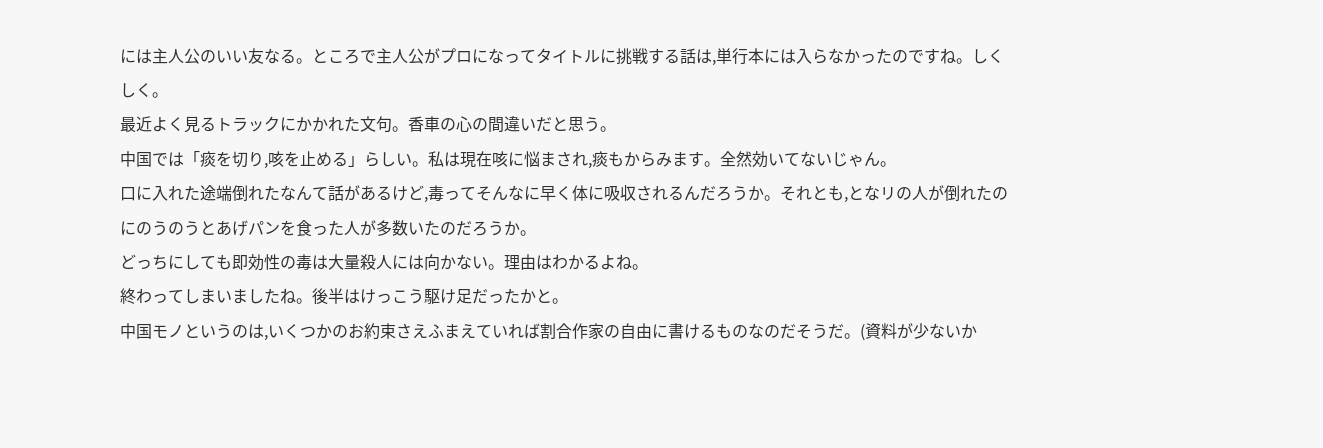には主人公のいい友なる。ところで主人公がプロになってタイトルに挑戦する話は,単行本には入らなかったのですね。しくしく。
最近よく見るトラックにかかれた文句。香車の心の間違いだと思う。
中国では「痰を切り,咳を止める」らしい。私は現在咳に悩まされ,痰もからみます。全然効いてないじゃん。
口に入れた途端倒れたなんて話があるけど,毒ってそんなに早く体に吸収されるんだろうか。それとも,となリの人が倒れたのにのうのうとあげパンを食った人が多数いたのだろうか。
どっちにしても即効性の毒は大量殺人には向かない。理由はわかるよね。
終わってしまいましたね。後半はけっこう駆け足だったかと。
中国モノというのは,いくつかのお約束さえふまえていれば割合作家の自由に書けるものなのだそうだ。(資料が少ないか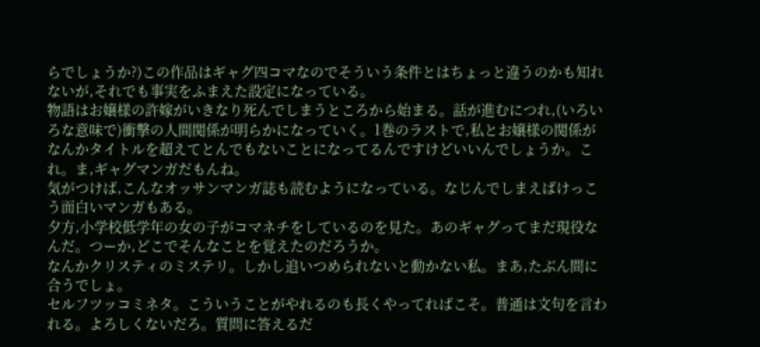らでしょうか?)この作品はギャグ四コマなのでそういう条件とはちょっと違うのかも知れないが,それでも事実をふまえた設定になっている。
物語はお嬢様の許嫁がいきなり死んでしまうところから始まる。話が進むにつれ,(いろいろな意味で)衝撃の人間関係が明らかになっていく。1巻のラストで,私とお嬢様の関係がなんかタイトルを超えてとんでもないことになってるんですけどいいんでしょうか。これ。ま,ギャグマンガだもんね。
気がつけば,こんなオッサンマンガ誌も読むようになっている。なじんでしまえばけっこう面白いマンガもある。
夕方,小学校低学年の女の子がコマネチをしているのを見た。あのギャグってまだ現役なんだ。つーか,どこでそんなことを覚えたのだろうか。
なんかクリスティのミステリ。しかし追いつめられないと動かない私。まあ,たぶん間に合うでしょ。
セルフツッコミネタ。こういうことがやれるのも長くやってればこそ。普通は文句を言われる。よろしくないだろ。質問に答えるだ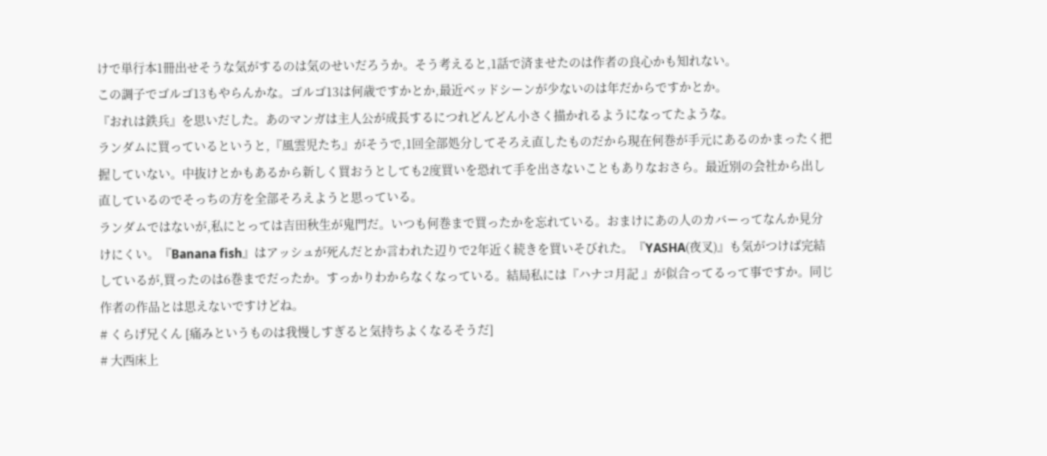けで単行本1冊出せそうな気がするのは気のせいだろうか。そう考えると,1話で済ませたのは作者の良心かも知れない。
この調子でゴルゴ13もやらんかな。ゴルゴ13は何歳ですかとか,最近ベッドシーンが少ないのは年だからですかとか。
『おれは鉄兵』を思いだした。あのマンガは主人公が成長するにつれどんどん小さく描かれるようになってたような。
ランダムに買っているというと,『風雲児たち』がそうで,1回全部処分してそろえ直したものだから現在何巻が手元にあるのかまったく把握していない。中抜けとかもあるから新しく買おうとしても2度買いを恐れて手を出さないこともありなおさら。最近別の会社から出し直しているのでそっちの方を全部そろえようと思っている。
ランダムではないが,私にとっては吉田秋生が鬼門だ。いつも何巻まで買ったかを忘れている。おまけにあの人のカバーってなんか見分けにくい。『Banana fish』はアッシュが死んだとか言われた辺りで2年近く続きを買いそびれた。『YASHA(夜叉)』も気がつけば完結しているが,買ったのは6巻までだったか。すっかりわからなくなっている。結局私には『ハナコ月記 』が似合ってるって事ですか。同じ作者の作品とは思えないですけどね。
# くらげ兄くん [痛みというものは我慢しすぎると気持ちよくなるそうだ]
# 大西床上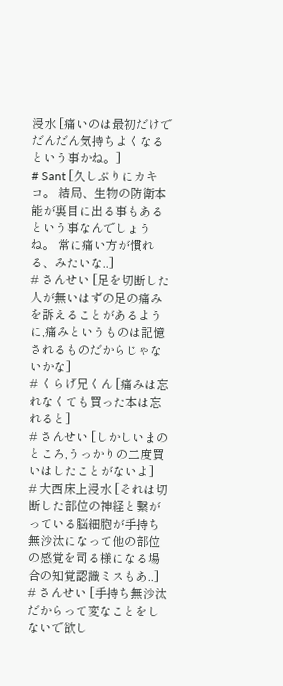浸水 [痛いのは最初だけでだんだん気持ちよくなるという事かね。]
# Sant [久しぶりにカキコ。 結局、生物の防衛本能が裏目に出る事もあるという事なんでしょうね。 常に痛い方が慣れる、みたいな..]
# さんせい [足を切断した人が無いはずの足の痛みを訴えることがあるように,痛みというものは記憶されるものだからじゃないかな]
# くらげ兄くん [痛みは忘れなくても買った本は忘れると]
# さんせい [しかしいまのところ,うっかりの二度買いはしたことがないよ]
# 大西床上浸水 [それは切断した部位の神経と繋がっている脳細胞が手持ち無沙汰になって他の部位の感覚を司る様になる場合の知覚認識ミスもあ..]
# さんせい [手持ち無沙汰だからって変なことをしないで欲し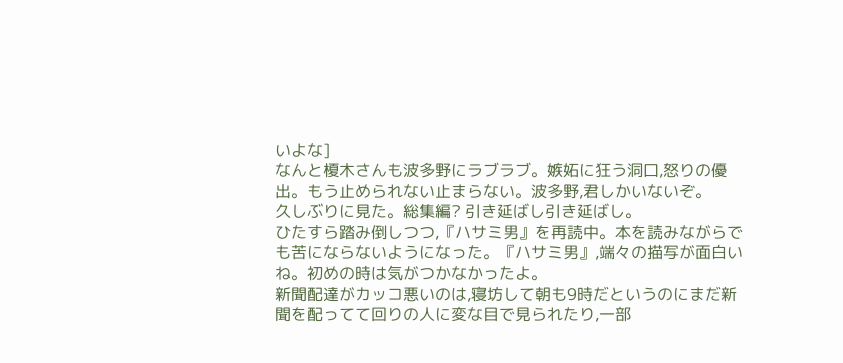いよな]
なんと榎木さんも波多野にラブラブ。嫉妬に狂う洞口,怒りの優出。もう止められない止まらない。波多野,君しかいないぞ。
久しぶりに見た。総集編? 引き延ばし引き延ばし。
ひたすら踏み倒しつつ,『ハサミ男』を再読中。本を読みながらでも苦にならないようになった。『ハサミ男』,端々の描写が面白いね。初めの時は気がつかなかったよ。
新聞配達がカッコ悪いのは,寝坊して朝も9時だというのにまだ新聞を配ってて回りの人に変な目で見られたり,一部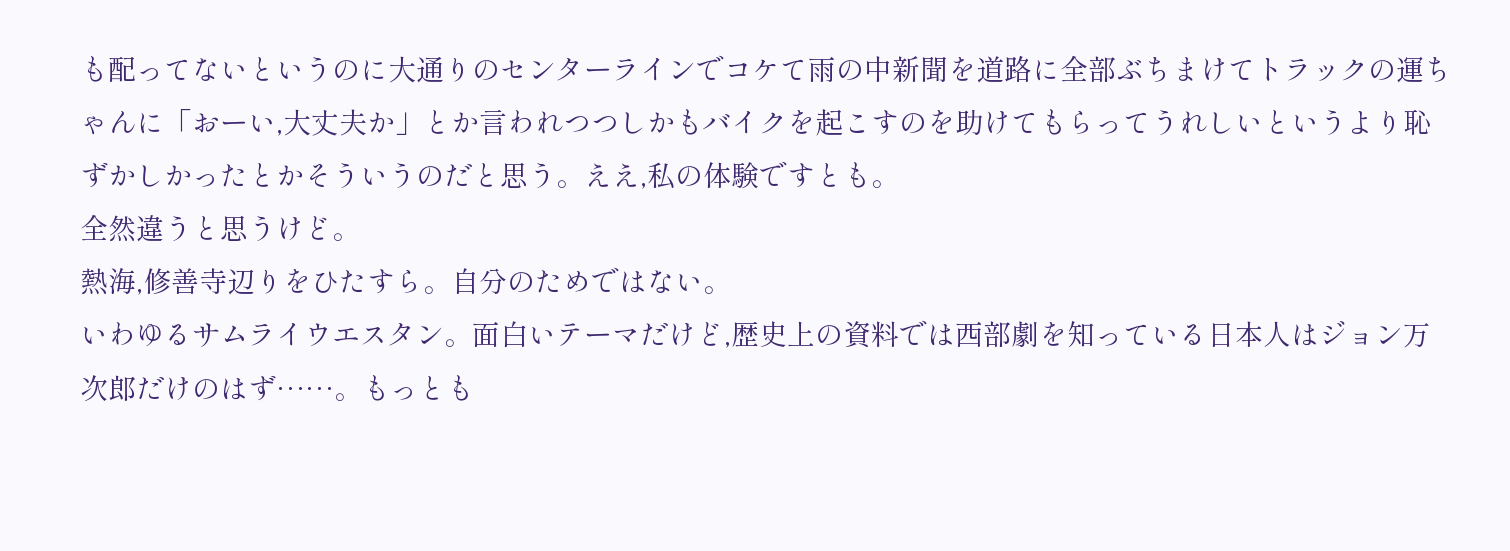も配ってないというのに大通りのセンターラインでコケて雨の中新聞を道路に全部ぶちまけてトラックの運ちゃんに「おーい,大丈夫か」とか言われつつしかもバイクを起こすのを助けてもらってうれしいというより恥ずかしかったとかそういうのだと思う。ええ,私の体験ですとも。
全然違うと思うけど。
熱海,修善寺辺りをひたすら。自分のためではない。
いわゆるサムライウエスタン。面白いテーマだけど,歴史上の資料では西部劇を知っている日本人はジョン万次郎だけのはず……。もっとも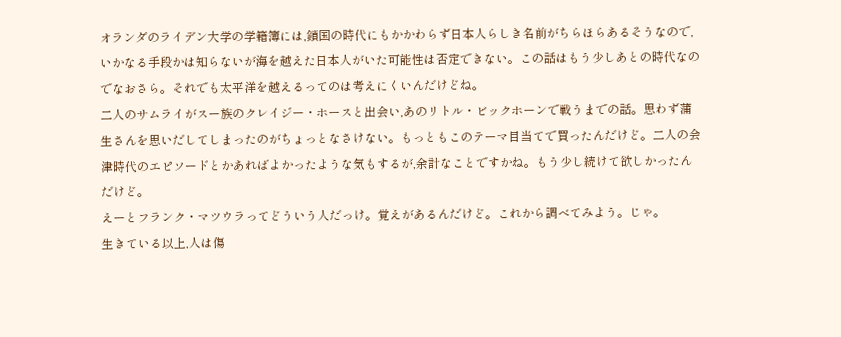オランダのライデン大学の学籍簿には,鎖国の時代にもかかわらず日本人らしき名前がちらほらあるそうなので,いかなる手段かは知らないが海を越えた日本人がいた可能性は否定できない。この話はもう少しあとの時代なのでなおさら。それでも太平洋を越えるってのは考えにくいんだけどね。
二人のサムライがスー族のクレイジー・ホースと出会い,あのリトル・ビックホーンで戦うまでの話。思わず蒲生さんを思いだしてしまったのがちょっとなさけない。もっともこのテーマ目当てで買ったんだけど。二人の会津時代のエピソードとかあればよかったような気もするが,余計なことですかね。もう少し続けて欲しかったんだけど。
えーとフランク・マツウラってどういう人だっけ。覚えがあるんだけど。これから調べてみよう。じゃ。
生きている以上,人は傷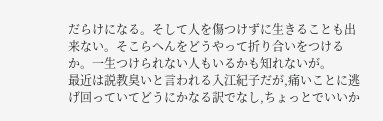だらけになる。そして人を傷つけずに生きることも出来ない。そこらへんをどうやって折り合いをつけるか。一生つけられない人もいるかも知れないが。
最近は説教臭いと言われる入江紀子だが,痛いことに逃げ回っていてどうにかなる訳でなし,ちょっとでいいか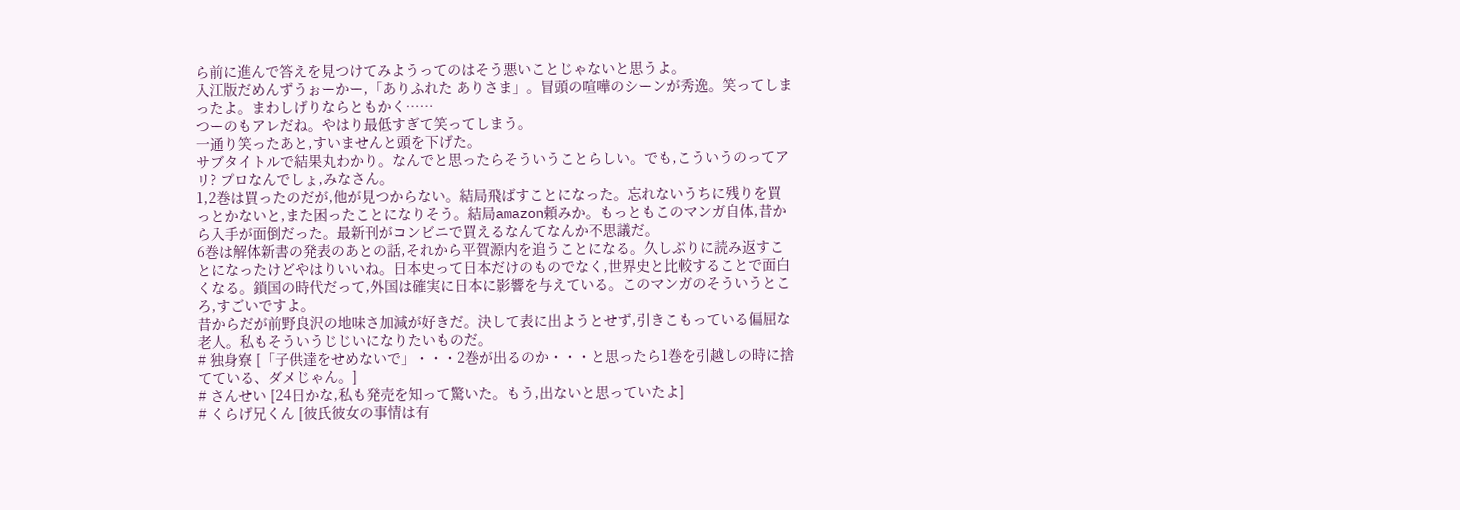ら前に進んで答えを見つけてみようってのはそう悪いことじゃないと思うよ。
入江版だめんずうぉーかー,「ありふれた ありさま」。冒頭の喧嘩のシーンが秀逸。笑ってしまったよ。まわしげりならともかく……
つーのもアレだね。やはり最低すぎて笑ってしまう。
一通り笑ったあと,すいませんと頭を下げた。
サブタイトルで結果丸わかり。なんでと思ったらそういうことらしい。でも,こういうのってアリ? プロなんでしょ,みなさん。
1,2巻は買ったのだが,他が見つからない。結局飛ばすことになった。忘れないうちに残りを買っとかないと,また困ったことになりそう。結局amazon頼みか。もっともこのマンガ自体,昔から入手が面倒だった。最新刊がコンビニで買えるなんてなんか不思議だ。
6巻は解体新書の発表のあとの話,それから平賀源内を追うことになる。久しぶりに読み返すことになったけどやはりいいね。日本史って日本だけのものでなく,世界史と比較することで面白くなる。鎖国の時代だって,外国は確実に日本に影響を与えている。このマンガのそういうところ,すごいですよ。
昔からだが前野良沢の地味さ加減が好きだ。決して表に出ようとせず,引きこもっている偏屈な老人。私もそういうじじいになりたいものだ。
# 独身寮 [「子供達をせめないで」・・・2巻が出るのか・・・と思ったら1巻を引越しの時に捨てている、ダメじゃん。]
# さんせい [24日かな,私も発売を知って驚いた。もう,出ないと思っていたよ]
# くらげ兄くん [彼氏彼女の事情は有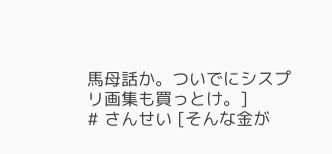馬母話か。ついでにシスプリ画集も買っとけ。]
# さんせい [そんな金が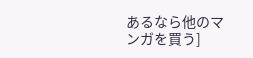あるなら他のマンガを買う]